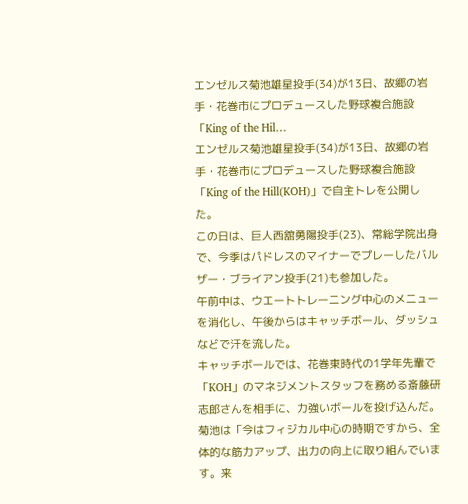エンゼルス菊池雄星投手(34)が13日、故郷の岩手・花巻市にプロデュースした野球複合施設「King of the Hil…
エンゼルス菊池雄星投手(34)が13日、故郷の岩手・花巻市にプロデュースした野球複合施設「King of the Hill(KOH)」で自主トレを公開した。
この日は、巨人西舘勇陽投手(23)、常総学院出身で、今季はパドレスのマイナーでプレーしたバルザー・ブライアン投手(21)も参加した。
午前中は、ウエートトレーニング中心のメニューを消化し、午後からはキャッチボール、ダッシュなどで汗を流した。
キャッチボールでは、花巻東時代の1学年先輩で「KOH」のマネジメントスタッフを務める斎藤研志郎さんを相手に、力強いボールを投げ込んだ。
菊池は「今はフィジカル中心の時期ですから、全体的な筋力アップ、出力の向上に取り組んでいます。来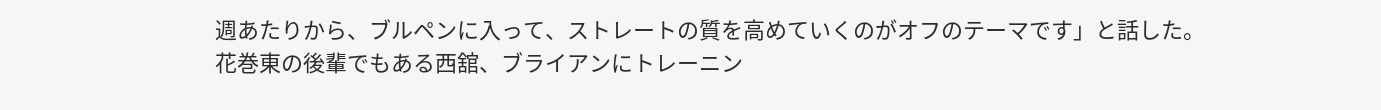週あたりから、ブルペンに入って、ストレートの質を高めていくのがオフのテーマです」と話した。
花巻東の後輩でもある西舘、ブライアンにトレーニン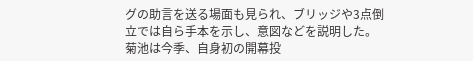グの助言を送る場面も見られ、ブリッジや3点倒立では自ら手本を示し、意図などを説明した。
菊池は今季、自身初の開幕投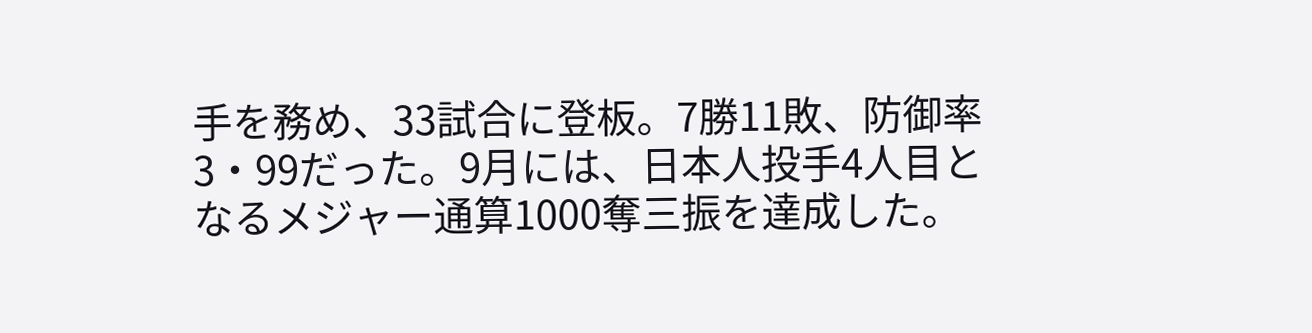手を務め、33試合に登板。7勝11敗、防御率3・99だった。9月には、日本人投手4人目となるメジャー通算1000奪三振を達成した。